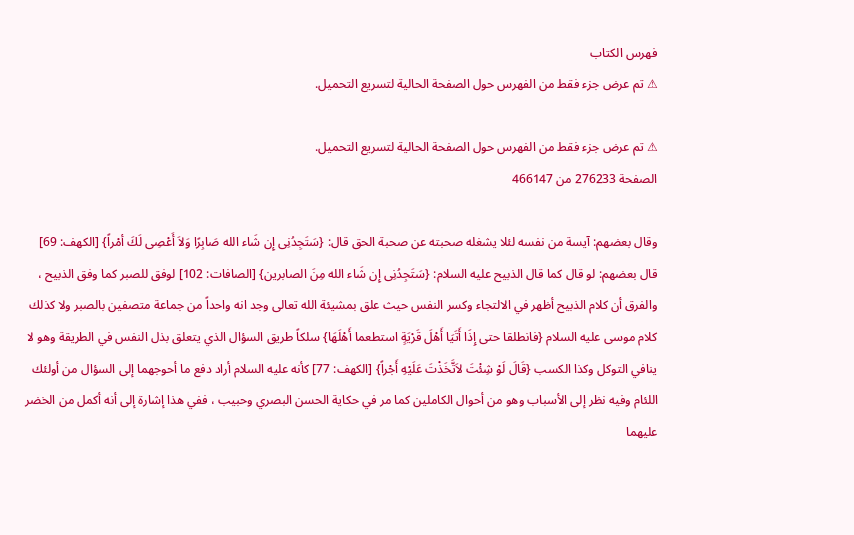فهرس الكتاب
⚠ تم عرض جزء فقط من الفهرس حول الصفحة الحالية لتسريع التحميل.

⚠ تم عرض جزء فقط من الفهرس حول الصفحة الحالية لتسريع التحميل.
الصفحة 276233 من 466147

وقال بعضهم: آيسة من نفسه لئلا يشغله صحبته عن صحبة الحق قال: {سَتَجِدُنِى إِن شَاء الله صَابِرًا وَلاَ أَعْصِى لَكَ أمْراً} [الكهف: 69] قال بعضهم: لو قال كما قال الذبيح عليه السلام: {سَتَجِدُنِى إِن شَاء الله مِنَ الصابرين} [الصافات: 102] لوفق للصبر كما وفق الذبيح ، والفرق أن كلام الذبيح أظهر في الالتجاء وكسر النفس حيث علق بمشيئة الله تعالى وجد انه واحداً من جماعة متصفين بالصبر ولا كذلك كلام موسى عليه السلام {فانطلقا حتى إِذَا أَتَيَا أَهْلَ قَرْيَةٍ استطعما أَهْلَهَا} سلكاً طريق السؤال الذي يتعلق بذل النفس في الطريقة وهو لا ينافي التوكل وكذا الكسب {قَالَ لَوْ شِئْتَ لاَتَّخَذْتَ عَلَيْهِ أَجْراً} [الكهف: 77] كأنه عليه السلام أراد دفع ما أحوجهما إلى السؤال من أولئك اللئام وفيه نظر إلى الأسباب وهو من أحوال الكاملين كما مر في حكاية الحسن البصري وحبيب ، ففي هذا إشارة إلى أنه أكمل من الخضر عليهما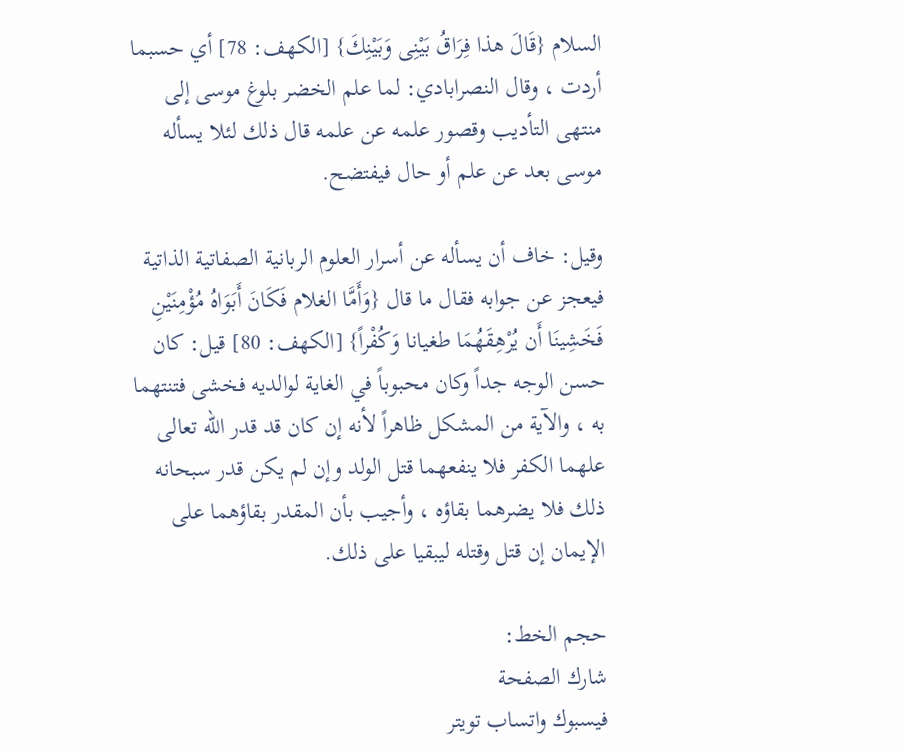السلام {قَالَ هذا فِرَاقُ بَيْنِى وَبَيْنِكَ} [الكهف: 78] أي حسبما أردت ، وقال النصرابادي: لما علم الخضر بلوغ موسى إلى منتهى التأديب وقصور علمه عن علمه قال ذلك لئلا يسأله موسى بعد عن علم أو حال فيفتضح.

وقيل: خاف أن يسأله عن أسرار العلوم الربانية الصفاتية الذاتية فيعجز عن جوابه فقال ما قال {وَأَمَّا الغلام فَكَانَ أَبَوَاهُ مُؤْمِنَيْنِ فَخَشِينَا أَن يُرْهِقَهُمَا طغيانا وَكُفْراً} [الكهف: 80] قيل: كان حسن الوجه جداً وكان محبوباً في الغاية لوالديه فخشى فتنتهما به ، والآية من المشكل ظاهراً لأنه إن كان قد قدر الله تعالى علهما الكفر فلا ينفعهما قتل الولد وإن لم يكن قدر سبحانه ذلك فلا يضرهما بقاؤه ، وأجيب بأن المقدر بقاؤهما على الإيمان إن قتل وقتله ليبقيا على ذلك.

حجم الخط:
شارك الصفحة
فيسبوك واتساب تويتر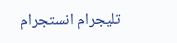تليجرام انستجرام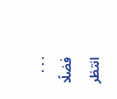. . .
فضلًا انتظر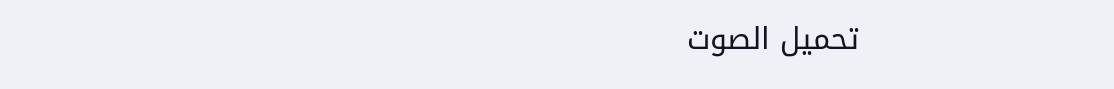تحميل الصوت